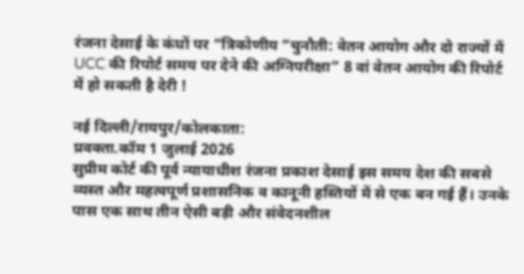रंजना देसाई के कंधों पर “त्रिकोणीय “चुनौती: वेतन आयोग और दो राज्यों में UCC की रिपोर्ट समय पर देने की अग्निपरीक्षा” 8 वां वेतन आयोग की रिपोर्ट में हो सकती है देरी !

नई दिल्ली/रायपुर/कोलकाता:
प्रवक्ता.कॉम 1 जुलाई 2026
सुप्रीम कोर्ट की पूर्व न्यायाधीश रंजना प्रकाश देसाई इस समय देश की सबसे व्यस्त और महत्वपूर्ण प्रशासनिक व कानूनी हस्तियों में से एक बन गई हैं। उनके पास एक साथ तीन ऐसी बड़ी और संवेदनशील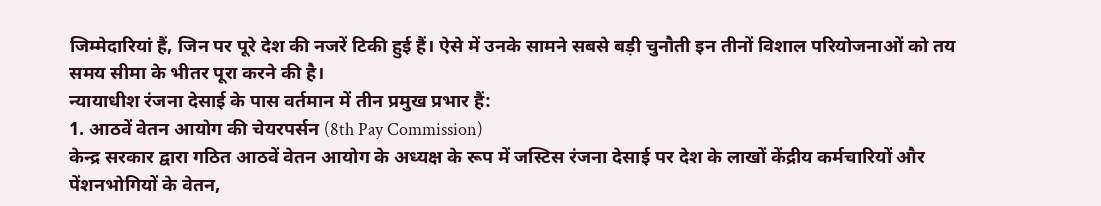जिम्मेदारियां हैं, जिन पर पूरे देश की नजरें टिकी हुई हैं। ऐसे में उनके सामने सबसे बड़ी चुनौती इन तीनों विशाल परियोजनाओं को तय समय सीमा के भीतर पूरा करने की है।
न्यायाधीश रंजना देसाई के पास वर्तमान में तीन प्रमुख प्रभार हैं:
1. आठवें वेतन आयोग की चेयरपर्सन (8th Pay Commission)
केन्द्र सरकार द्वारा गठित आठवें वेतन आयोग के अध्यक्ष के रूप में जस्टिस रंजना देसाई पर देश के लाखों केंद्रीय कर्मचारियों और पेंशनभोगियों के वेतन,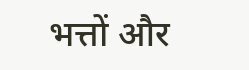भत्तों और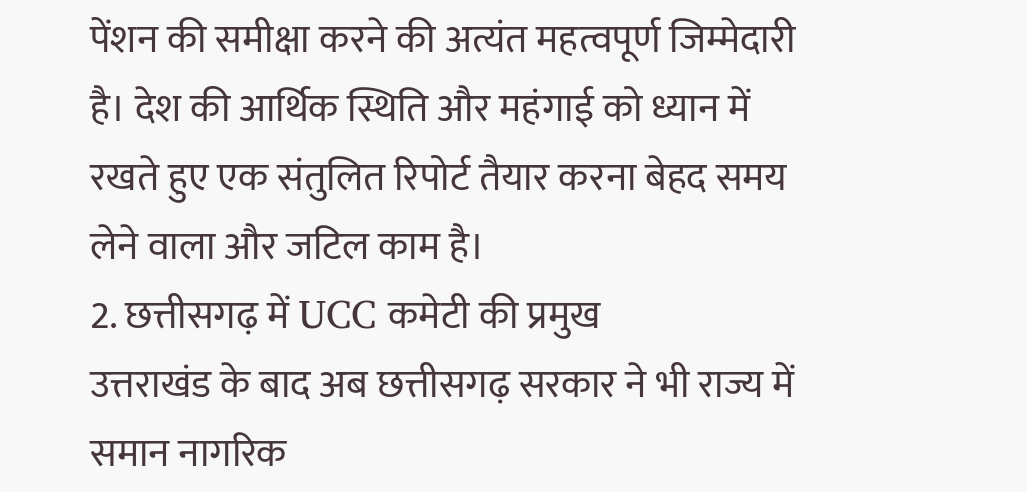पेंशन की समीक्षा करने की अत्यंत महत्वपूर्ण जिम्मेदारी है। देश की आर्थिक स्थिति और महंगाई को ध्यान में रखते हुए एक संतुलित रिपोर्ट तैयार करना बेहद समय लेने वाला और जटिल काम है।
2. छत्तीसगढ़ में UCC कमेटी की प्रमुख
उत्तराखंड के बाद अब छत्तीसगढ़ सरकार ने भी राज्य में समान नागरिक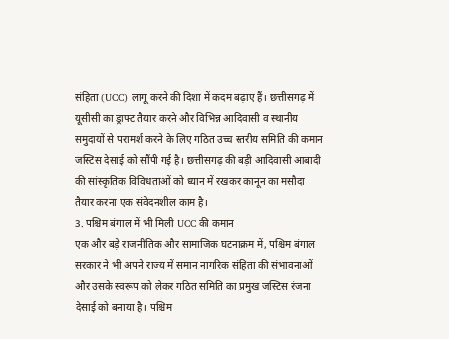संहिता (UCC) लागू करने की दिशा में कदम बढ़ाए हैं। छत्तीसगढ़ में यूसीसी का ड्राफ्ट तैयार करने और विभिन्न आदिवासी व स्थानीय समुदायों से परामर्श करने के लिए गठित उच्च स्तरीय समिति की कमान जस्टिस देसाई को सौंपी गई है। छत्तीसगढ़ की बड़ी आदिवासी आबादी की सांस्कृतिक विविधताओं को ध्यान में रखकर कानून का मसौदा तैयार करना एक संवेदनशील काम है।
3. पश्चिम बंगाल में भी मिली UCC की कमान
एक और बड़े राजनीतिक और सामाजिक घटनाक्रम में, पश्चिम बंगाल सरकार ने भी अपने राज्य में समान नागरिक संहिता की संभावनाओं और उसके स्वरूप को लेकर गठित समिति का प्रमुख जस्टिस रंजना देसाई को बनाया है। पश्चिम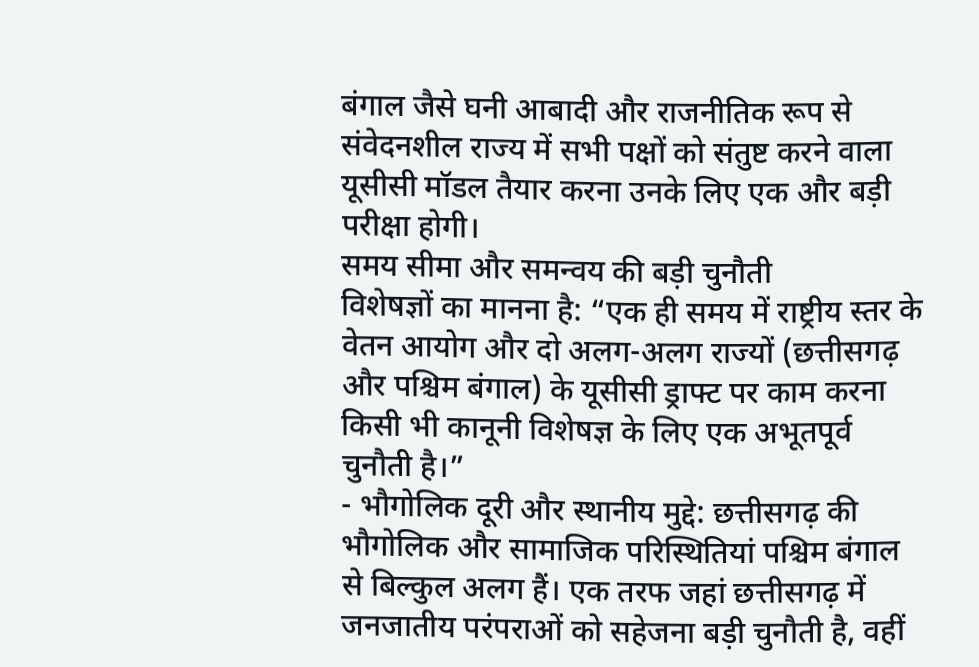बंगाल जैसे घनी आबादी और राजनीतिक रूप से संवेदनशील राज्य में सभी पक्षों को संतुष्ट करने वाला यूसीसी मॉडल तैयार करना उनके लिए एक और बड़ी परीक्षा होगी।
समय सीमा और समन्वय की बड़ी चुनौती
विशेषज्ञों का मानना है: “एक ही समय में राष्ट्रीय स्तर के वेतन आयोग और दो अलग-अलग राज्यों (छत्तीसगढ़ और पश्चिम बंगाल) के यूसीसी ड्राफ्ट पर काम करना किसी भी कानूनी विशेषज्ञ के लिए एक अभूतपूर्व चुनौती है।”
- भौगोलिक दूरी और स्थानीय मुद्दे: छत्तीसगढ़ की भौगोलिक और सामाजिक परिस्थितियां पश्चिम बंगाल से बिल्कुल अलग हैं। एक तरफ जहां छत्तीसगढ़ में जनजातीय परंपराओं को सहेजना बड़ी चुनौती है, वहीं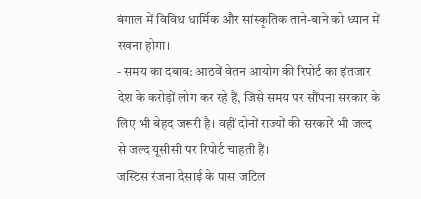बंगाल में विविध धार्मिक और सांस्कृतिक ताने-बाने को ध्यान में रखना होगा।
- समय का दबाव: आठवें वेतन आयोग की रिपोर्ट का इंतजार देश के करोड़ों लोग कर रहे हैं, जिसे समय पर सौंपना सरकार के लिए भी बेहद जरूरी है। वहीं दोनों राज्यों की सरकारें भी जल्द से जल्द यूसीसी पर रिपोर्ट चाहती हैं।
जस्टिस रंजना देसाई के पास जटिल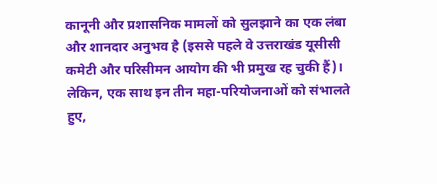कानूनी और प्रशासनिक मामलों को सुलझाने का एक लंबा और शानदार अनुभव है (इससे पहले वे उत्तराखंड यूसीसी कमेटी और परिसीमन आयोग की भी प्रमुख रह चुकी हैं)। लेकिन, एक साथ इन तीन महा-परियोजनाओं को संभालते हुए,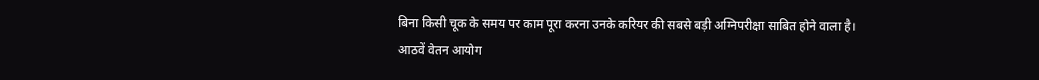बिना किसी चूक के समय पर काम पूरा करना उनके करियर की सबसे बड़ी अग्निपरीक्षा साबित होने वाला है।
आठवें वेतन आयोग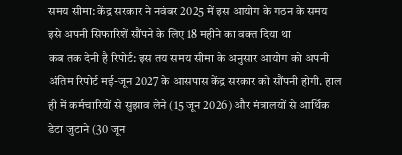समय सीमा: केंद्र सरकार ने नवंबर 2025 में इस आयोग के गठन के समय इसे अपनी सिफारिशें सौंपने के लिए 18 महीने का वक्त दिया था
कब तक देनी है रिपोर्ट: इस तय समय सीमा के अनुसार आयोग को अपनी अंतिम रिपोर्ट मई-जून 2027 के आसपास केंद्र सरकार को सौंपनी होगी. हाल ही में कर्मचारियों से सुझाव लेने (15 जून 2026) और मंत्रालयों से आर्थिक डेटा जुटाने (30 जून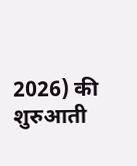2026) की शुरुआती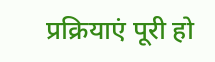प्रक्रियाएं पूरी हो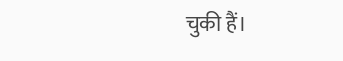चुकी हैं।